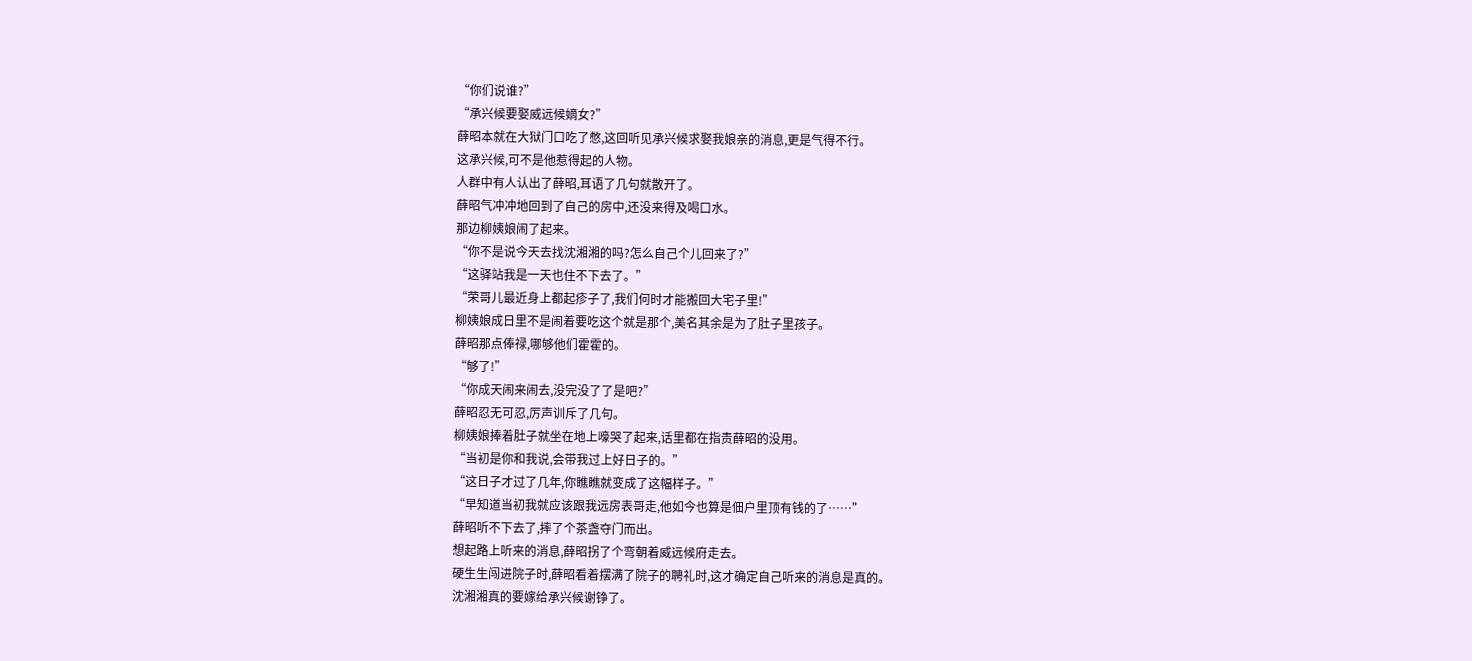“你们说谁?”
“承兴候要娶威远候嫡女?”
薛昭本就在大狱门口吃了憋,这回听见承兴候求娶我娘亲的消息,更是气得不行。
这承兴候,可不是他惹得起的人物。
人群中有人认出了薛昭,耳语了几句就散开了。
薛昭气冲冲地回到了自己的房中,还没来得及喝口水。
那边柳姨娘闹了起来。
“你不是说今天去找沈湘湘的吗?怎么自己个儿回来了?”
“这驿站我是一天也住不下去了。”
“荣哥儿最近身上都起疹子了,我们何时才能搬回大宅子里!”
柳姨娘成日里不是闹着要吃这个就是那个,美名其余是为了肚子里孩子。
薛昭那点俸禄,哪够他们霍霍的。
“够了!”
“你成天闹来闹去,没完没了了是吧?”
薛昭忍无可忍,厉声训斥了几句。
柳姨娘捧着肚子就坐在地上嚎哭了起来,话里都在指责薛昭的没用。
“当初是你和我说,会带我过上好日子的。”
“这日子才过了几年,你瞧瞧就变成了这幅样子。”
“早知道当初我就应该跟我远房表哥走,他如今也算是佃户里顶有钱的了……”
薛昭听不下去了,摔了个茶盏夺门而出。
想起路上听来的消息,薛昭拐了个弯朝着威远候府走去。
硬生生闯进院子时,薛昭看着摆满了院子的聘礼时,这才确定自己听来的消息是真的。
沈湘湘真的要嫁给承兴候谢铮了。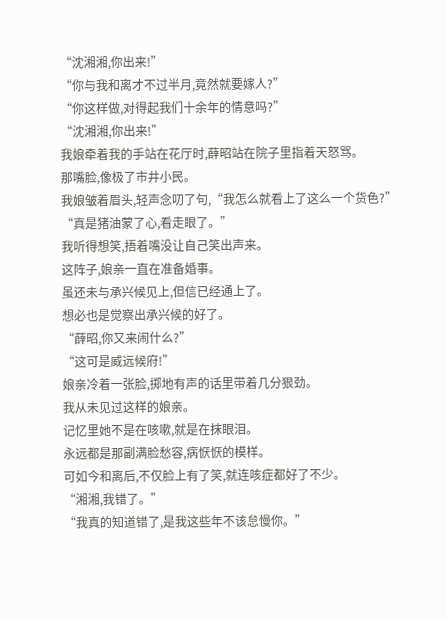“沈湘湘,你出来!”
“你与我和离才不过半月,竟然就要嫁人?”
“你这样做,对得起我们十余年的情意吗?”
“沈湘湘,你出来!”
我娘牵着我的手站在花厅时,薛昭站在院子里指着天怒骂。
那嘴脸,像极了市井小民。
我娘皱着眉头,轻声念叨了句,“我怎么就看上了这么一个货色?”
“真是猪油蒙了心,看走眼了。”
我听得想笑,捂着嘴没让自己笑出声来。
这阵子,娘亲一直在准备婚事。
虽还未与承兴候见上,但信已经通上了。
想必也是觉察出承兴候的好了。
“薛昭,你又来闹什么?”
“这可是威远候府!”
娘亲冷着一张脸,掷地有声的话里带着几分狠劲。
我从未见过这样的娘亲。
记忆里她不是在咳嗽,就是在抹眼泪。
永远都是那副满脸愁容,病恹恹的模样。
可如今和离后,不仅脸上有了笑,就连咳症都好了不少。
“湘湘,我错了。”
“我真的知道错了,是我这些年不该怠慢你。”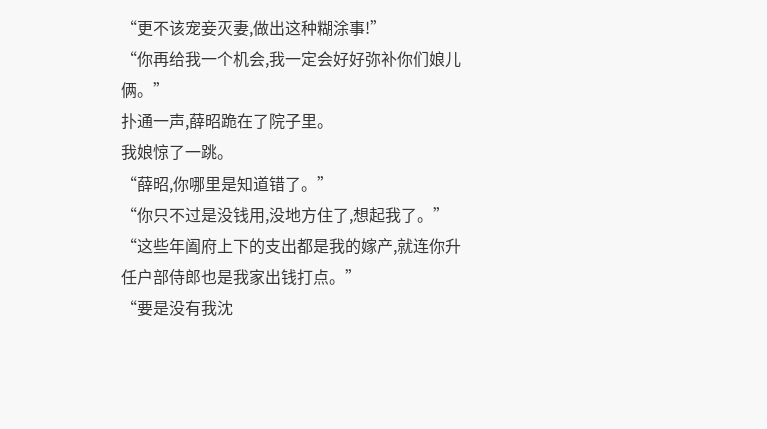“更不该宠妾灭妻,做出这种糊涂事!”
“你再给我一个机会,我一定会好好弥补你们娘儿俩。”
扑通一声,薛昭跪在了院子里。
我娘惊了一跳。
“薛昭,你哪里是知道错了。”
“你只不过是没钱用,没地方住了,想起我了。”
“这些年阖府上下的支出都是我的嫁产,就连你升任户部侍郎也是我家出钱打点。”
“要是没有我沈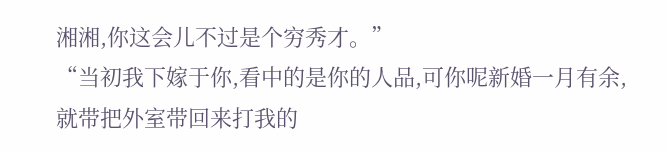湘湘,你这会儿不过是个穷秀才。”
“当初我下嫁于你,看中的是你的人品,可你呢新婚一月有余,就带把外室带回来打我的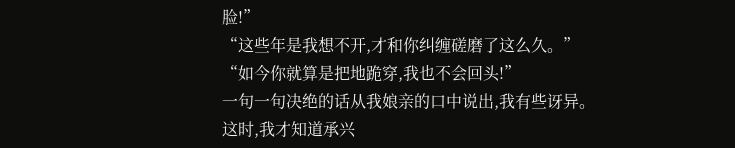脸!”
“这些年是我想不开,才和你纠缠磋磨了这么久。”
“如今你就算是把地跪穿,我也不会回头!”
一句一句决绝的话从我娘亲的口中说出,我有些讶异。
这时,我才知道承兴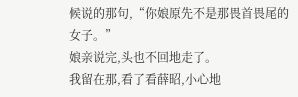候说的那句,“你娘原先不是那畏首畏尾的女子。”
娘亲说完,头也不回地走了。
我留在那,看了看薛昭,小心地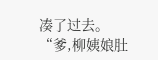凑了过去。
“爹,柳姨娘肚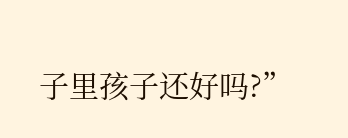子里孩子还好吗?”